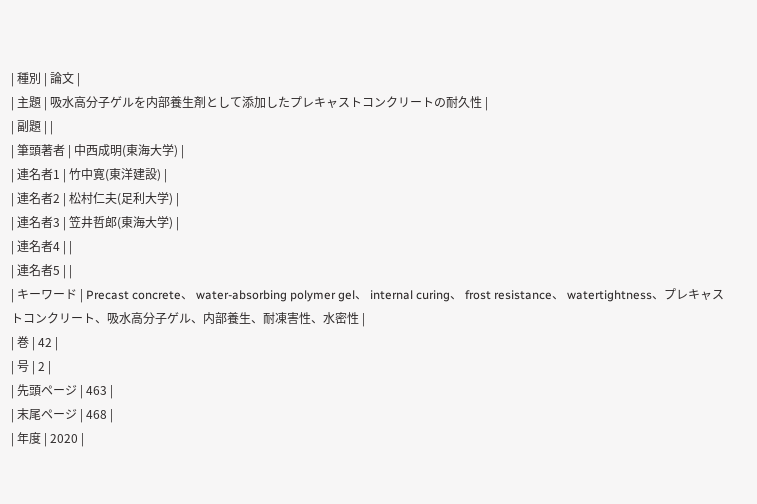| 種別 | 論文 |
| 主題 | 吸水高分子ゲルを内部養生剤として添加したプレキャストコンクリートの耐久性 |
| 副題 | |
| 筆頭著者 | 中西成明(東海大学) |
| 連名者1 | 竹中寛(東洋建設) |
| 連名者2 | 松村仁夫(足利大学) |
| 連名者3 | 笠井哲郎(東海大学) |
| 連名者4 | |
| 連名者5 | |
| キーワード | Precast concrete、 water-absorbing polymer gel、 internal curing、 frost resistance、 watertightness、プレキャストコンクリート、吸水高分子ゲル、内部養生、耐凍害性、水密性 |
| 巻 | 42 |
| 号 | 2 |
| 先頭ページ | 463 |
| 末尾ページ | 468 |
| 年度 | 2020 |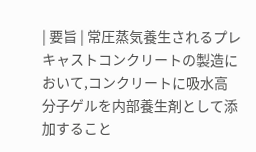| 要旨 | 常圧蒸気養生されるプレキャストコンクリートの製造において,コンクリートに吸水高分子ゲルを内部養生剤として添加すること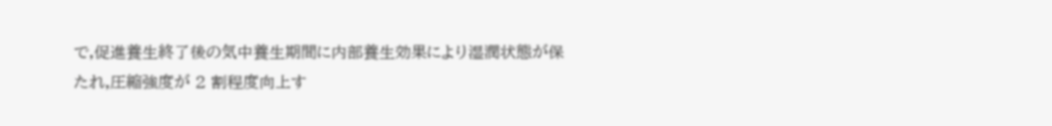で,促進養生終了後の気中養生期間に内部養生効果により湿潤状態が保たれ,圧縮強度が 2 割程度向上す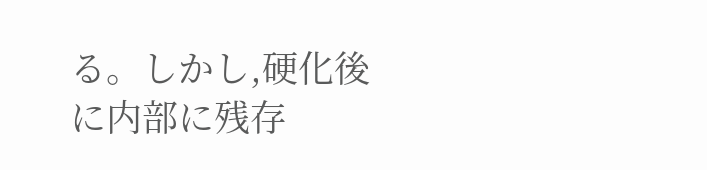る。しかし,硬化後に内部に残存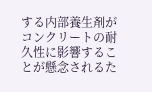する内部養生剤がコンクリートの耐久性に影響することが懸念されるた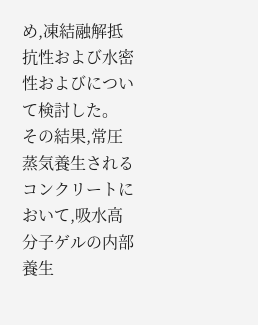め,凍結融解抵抗性および水密性およびについて検討した。 その結果,常圧蒸気養生されるコンクリートにおいて,吸水高分子ゲルの内部養生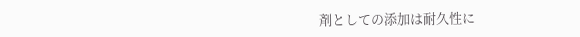剤としての添加は耐久性に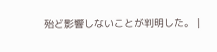殆ど影響しないことが判明した。 |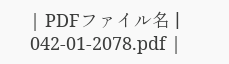| PDFファイル名 | 042-01-2078.pdf |